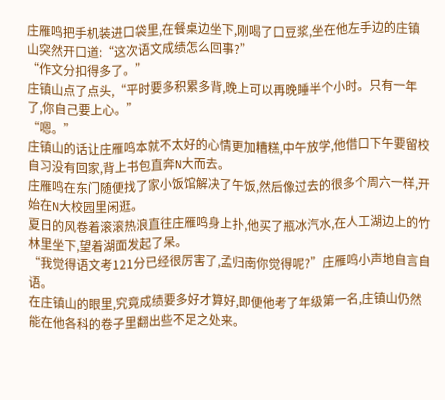庄雁鸣把手机装进口袋里,在餐桌边坐下,刚喝了口豆浆,坐在他左手边的庄镇山突然开口道:“这次语文成绩怎么回事?”
“作文分扣得多了。”
庄镇山点了点头,“平时要多积累多背,晚上可以再晚睡半个小时。只有一年了,你自己要上心。”
“嗯。”
庄镇山的话让庄雁鸣本就不太好的心情更加糟糕,中午放学,他借口下午要留校自习没有回家,背上书包直奔N大而去。
庄雁鸣在东门随便找了家小饭馆解决了午饭,然后像过去的很多个周六一样,开始在N大校园里闲逛。
夏日的风卷着滚滚热浪直往庄雁鸣身上扑,他买了瓶冰汽水,在人工湖边上的竹林里坐下,望着湖面发起了呆。
“我觉得语文考121分已经很厉害了,孟归南你觉得呢?”庄雁鸣小声地自言自语。
在庄镇山的眼里,究竟成绩要多好才算好,即便他考了年级第一名,庄镇山仍然能在他各科的卷子里翻出些不足之处来。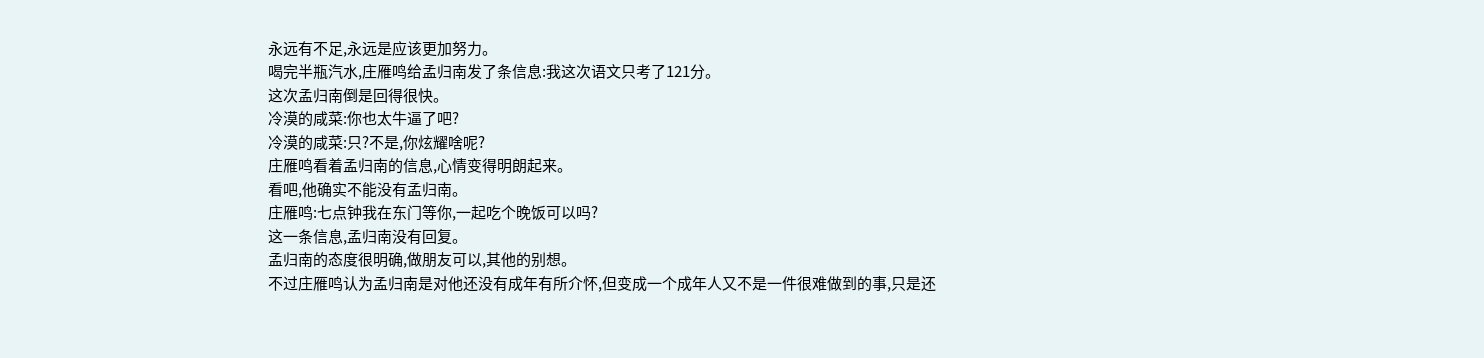永远有不足,永远是应该更加努力。
喝完半瓶汽水,庄雁鸣给孟归南发了条信息:我这次语文只考了121分。
这次孟归南倒是回得很快。
冷漠的咸菜:你也太牛逼了吧?
冷漠的咸菜:只?不是,你炫耀啥呢?
庄雁鸣看着孟归南的信息,心情变得明朗起来。
看吧,他确实不能没有孟归南。
庄雁鸣:七点钟我在东门等你,一起吃个晚饭可以吗?
这一条信息,孟归南没有回复。
孟归南的态度很明确,做朋友可以,其他的别想。
不过庄雁鸣认为孟归南是对他还没有成年有所介怀,但变成一个成年人又不是一件很难做到的事,只是还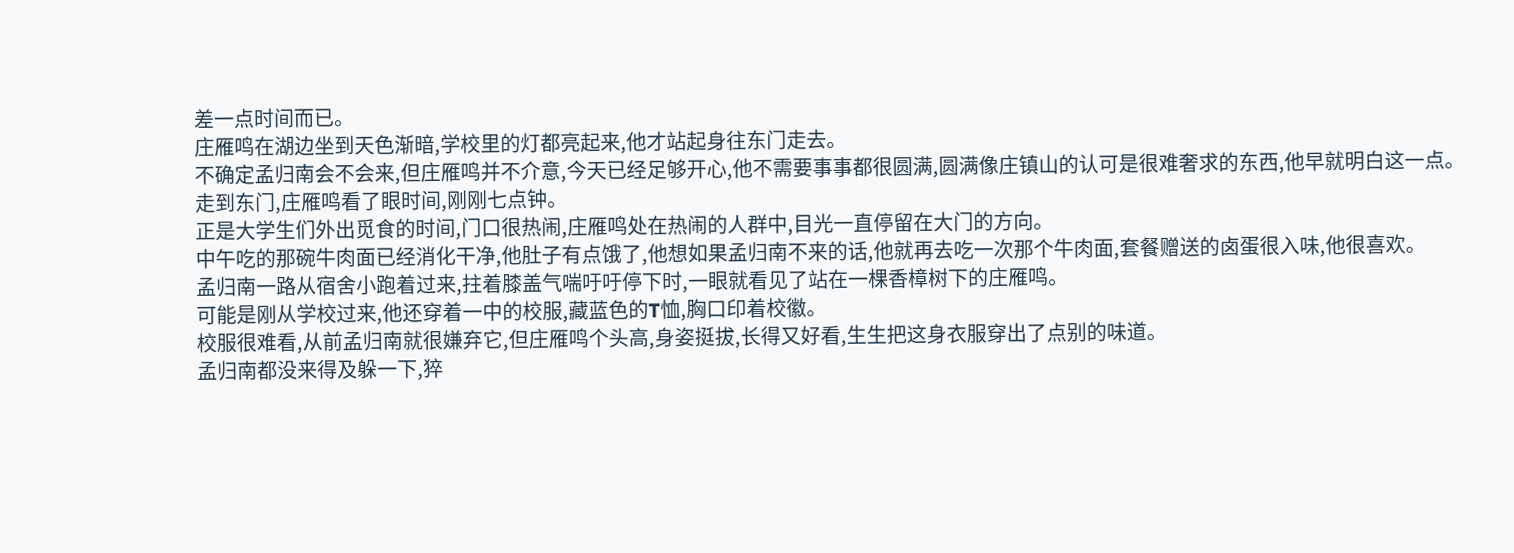差一点时间而已。
庄雁鸣在湖边坐到天色渐暗,学校里的灯都亮起来,他才站起身往东门走去。
不确定孟归南会不会来,但庄雁鸣并不介意,今天已经足够开心,他不需要事事都很圆满,圆满像庄镇山的认可是很难奢求的东西,他早就明白这一点。
走到东门,庄雁鸣看了眼时间,刚刚七点钟。
正是大学生们外出觅食的时间,门口很热闹,庄雁鸣处在热闹的人群中,目光一直停留在大门的方向。
中午吃的那碗牛肉面已经消化干净,他肚子有点饿了,他想如果孟归南不来的话,他就再去吃一次那个牛肉面,套餐赠送的卤蛋很入味,他很喜欢。
孟归南一路从宿舍小跑着过来,拄着膝盖气喘吁吁停下时,一眼就看见了站在一棵香樟树下的庄雁鸣。
可能是刚从学校过来,他还穿着一中的校服,藏蓝色的T恤,胸口印着校徽。
校服很难看,从前孟归南就很嫌弃它,但庄雁鸣个头高,身姿挺拔,长得又好看,生生把这身衣服穿出了点别的味道。
孟归南都没来得及躲一下,猝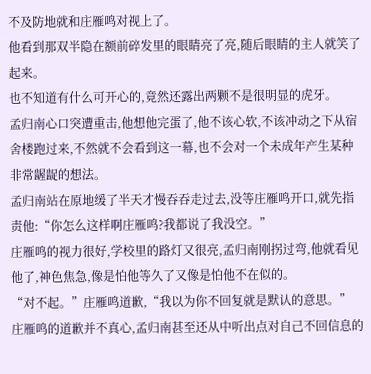不及防地就和庄雁鸣对视上了。
他看到那双半隐在额前碎发里的眼睛亮了亮,随后眼睛的主人就笑了起来。
也不知道有什么可开心的,竟然还露出两颗不是很明显的虎牙。
孟归南心口突遭重击,他想他完蛋了,他不该心软,不该冲动之下从宿舍楼跑过来,不然就不会看到这一幕,也不会对一个未成年产生某种非常龌龊的想法。
孟归南站在原地缓了半天才慢吞吞走过去,没等庄雁鸣开口,就先指责他:“你怎么这样啊庄雁鸣?我都说了我没空。”
庄雁鸣的视力很好,学校里的路灯又很亮,孟归南刚拐过弯,他就看见他了,神色焦急,像是怕他等久了又像是怕他不在似的。
“对不起。”庄雁鸣道歉,“我以为你不回复就是默认的意思。”
庄雁鸣的道歉并不真心,孟归南甚至还从中听出点对自己不回信息的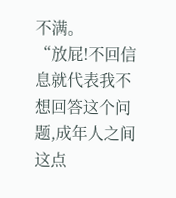不满。
“放屁!不回信息就代表我不想回答这个问题,成年人之间这点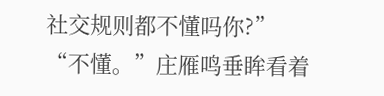社交规则都不懂吗你?”
“不懂。”庄雁鸣垂眸看着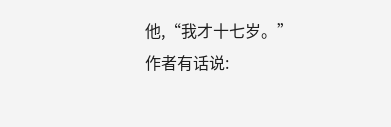他,“我才十七岁。”
作者有话说: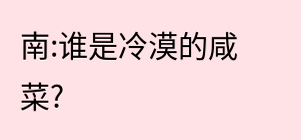南:谁是冷漠的咸菜?